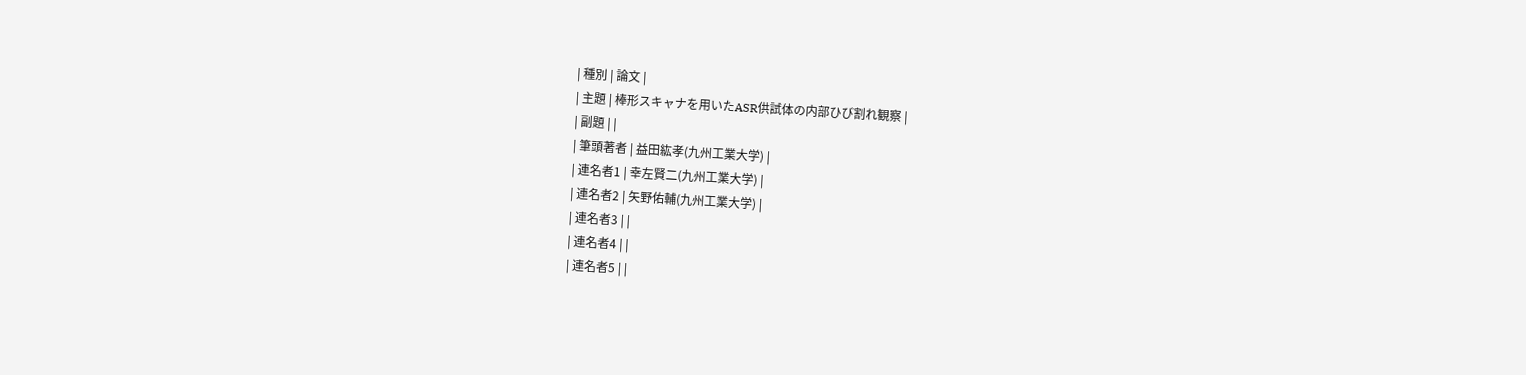| 種別 | 論文 |
| 主題 | 棒形スキャナを用いたASR供試体の内部ひび割れ観察 |
| 副題 | |
| 筆頭著者 | 益田紘孝(九州工業大学) |
| 連名者1 | 幸左賢二(九州工業大学) |
| 連名者2 | 矢野佑輔(九州工業大学) |
| 連名者3 | |
| 連名者4 | |
| 連名者5 | |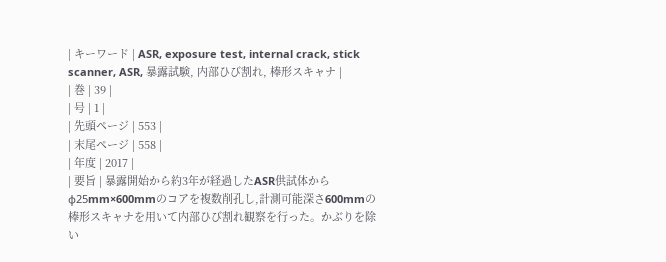| キーワード | ASR, exposure test, internal crack, stick scanner, ASR, 暴露試験, 内部ひび割れ, 棒形スキャナ |
| 巻 | 39 |
| 号 | 1 |
| 先頭ページ | 553 |
| 末尾ページ | 558 |
| 年度 | 2017 |
| 要旨 | 暴露開始から約3年が経過したASR供試体からφ25mm×600mmのコアを複数削孔し,計測可能深さ600mmの棒形スキャナを用いて内部ひび割れ観察を行った。かぶりを除い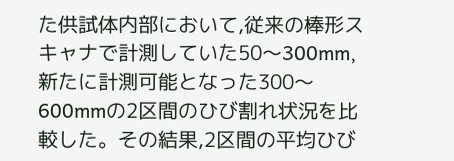た供試体内部において,従来の棒形スキャナで計測していた50〜300mm,新たに計測可能となった300〜600mmの2区間のひび割れ状況を比較した。その結果,2区間の平均ひび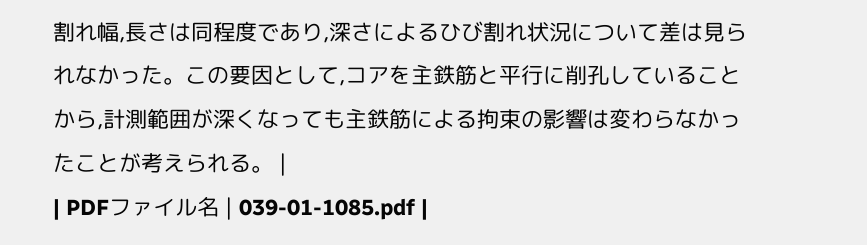割れ幅,長さは同程度であり,深さによるひび割れ状況について差は見られなかった。この要因として,コアを主鉄筋と平行に削孔していることから,計測範囲が深くなっても主鉄筋による拘束の影響は変わらなかったことが考えられる。 |
| PDFファイル名 | 039-01-1085.pdf |